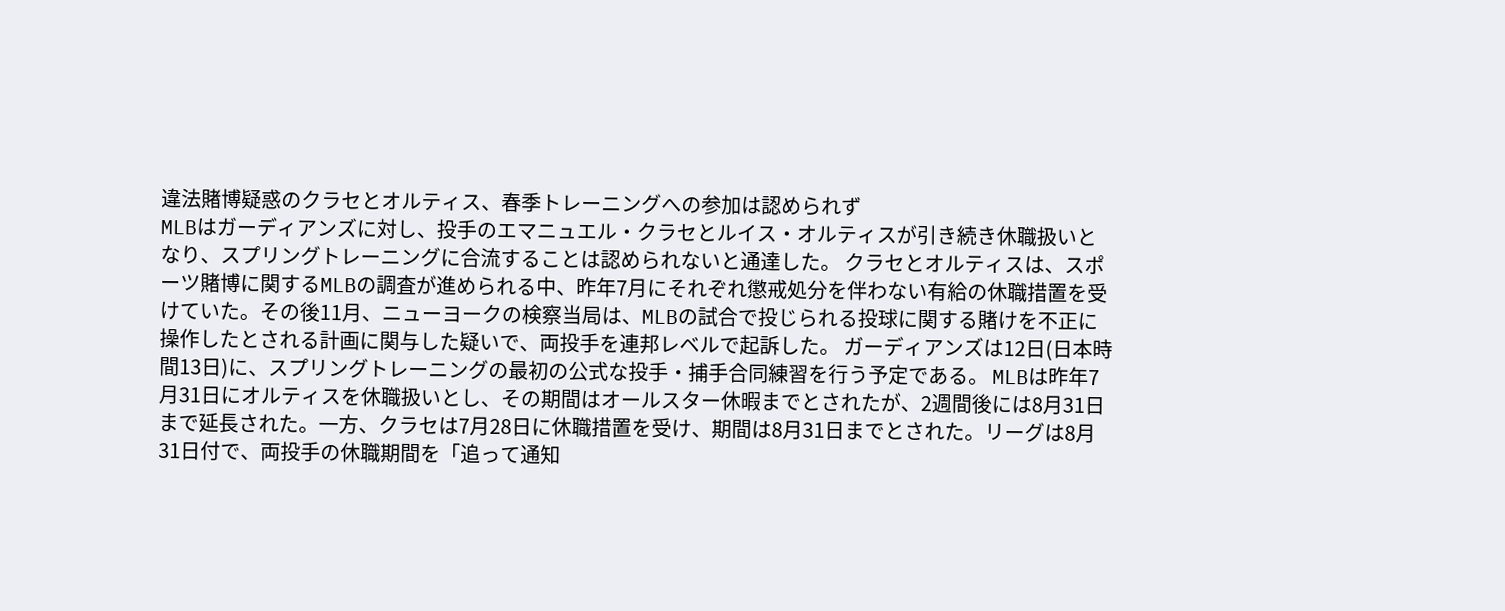違法賭博疑惑のクラセとオルティス、春季トレーニングへの参加は認められず
MLBはガーディアンズに対し、投手のエマニュエル・クラセとルイス・オルティスが引き続き休職扱いとなり、スプリングトレーニングに合流することは認められないと通達した。 クラセとオルティスは、スポーツ賭博に関するMLBの調査が進められる中、昨年7月にそれぞれ懲戒処分を伴わない有給の休職措置を受けていた。その後11月、ニューヨークの検察当局は、MLBの試合で投じられる投球に関する賭けを不正に操作したとされる計画に関与した疑いで、両投手を連邦レベルで起訴した。 ガーディアンズは12日(日本時間13日)に、スプリングトレーニングの最初の公式な投手・捕手合同練習を行う予定である。 MLBは昨年7月31日にオルティスを休職扱いとし、その期間はオールスター休暇までとされたが、2週間後には8月31日まで延長された。一方、クラセは7月28日に休職措置を受け、期間は8月31日までとされた。リーグは8月31日付で、両投手の休職期間を「追って通知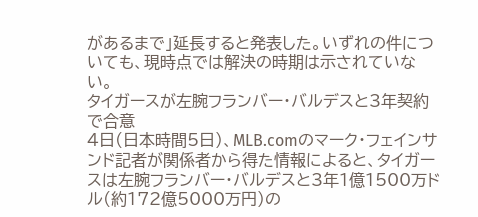があるまで」延長すると発表した。いずれの件についても、現時点では解決の時期は示されていない。
タイガースが左腕フランバー・バルデスと3年契約で合意
4日(日本時間5日)、MLB.comのマーク・フェインサンド記者が関係者から得た情報によると、タイガースは左腕フランバー・バルデスと3年1億1500万ドル(約172億5000万円)の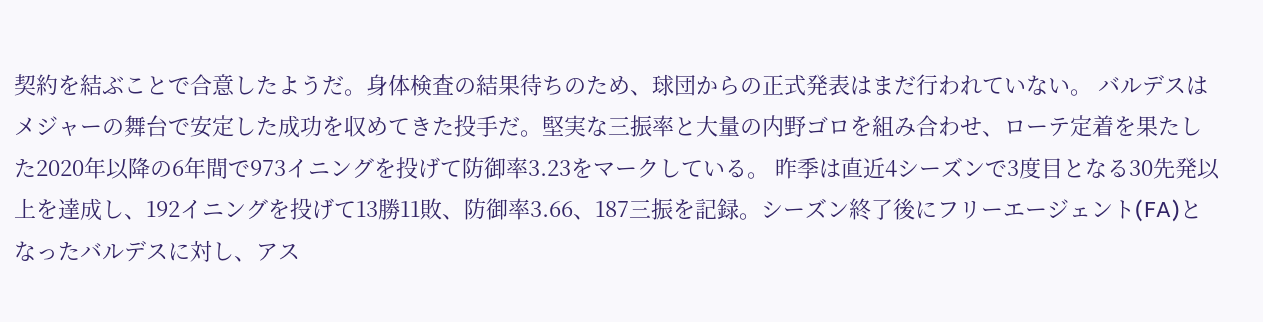契約を結ぶことで合意したようだ。身体検査の結果待ちのため、球団からの正式発表はまだ行われていない。 バルデスはメジャーの舞台で安定した成功を収めてきた投手だ。堅実な三振率と大量の内野ゴロを組み合わせ、ローテ定着を果たした2020年以降の6年間で973イニングを投げて防御率3.23をマークしている。 昨季は直近4シーズンで3度目となる30先発以上を達成し、192イニングを投げて13勝11敗、防御率3.66、187三振を記録。シーズン終了後にフリーエージェント(FA)となったバルデスに対し、アス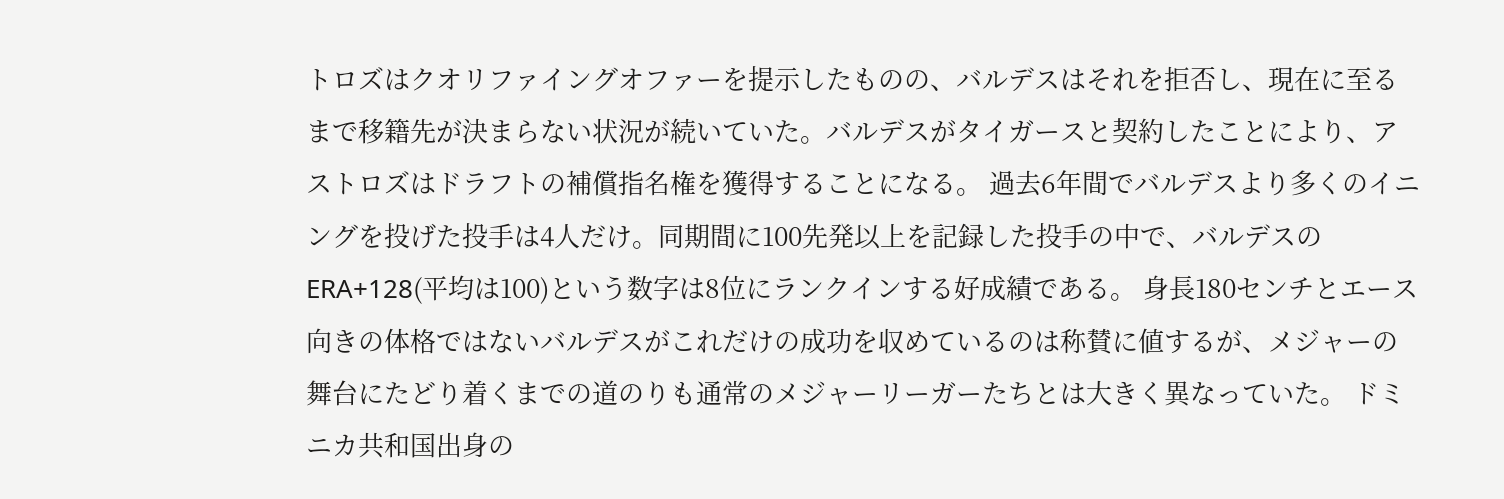トロズはクオリファイングオファーを提示したものの、バルデスはそれを拒否し、現在に至るまで移籍先が決まらない状況が続いていた。バルデスがタイガースと契約したことにより、アストロズはドラフトの補償指名権を獲得することになる。 過去6年間でバルデスより多くのイニングを投げた投手は4人だけ。同期間に100先発以上を記録した投手の中で、バルデスのERA+128(平均は100)という数字は8位にランクインする好成績である。 身長180センチとエース向きの体格ではないバルデスがこれだけの成功を収めているのは称賛に値するが、メジャーの舞台にたどり着くまでの道のりも通常のメジャーリーガーたちとは大きく異なっていた。 ドミニカ共和国出身の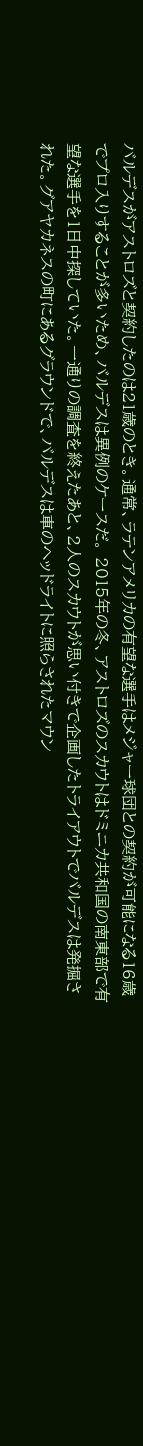バルデスがアストロズと契約したのは21歳のとき。通常、ラテンアメリカの有望な選手はメジャー球団との契約が可能になる16歳でプロ入りすることが多いため、バルデスは異例のケースだ。 2015年の冬、アストロズのスカウトはドミニカ共和国の南東部で有望な選手を1日中探していた。一通りの調査を終えたあと、2人のスカウトが思い付きで企画したトライアウトでバルデスは発掘された。グアヤカネスの町にあるグラウンドで、バルデスは車のヘッドライトに照らされたマウン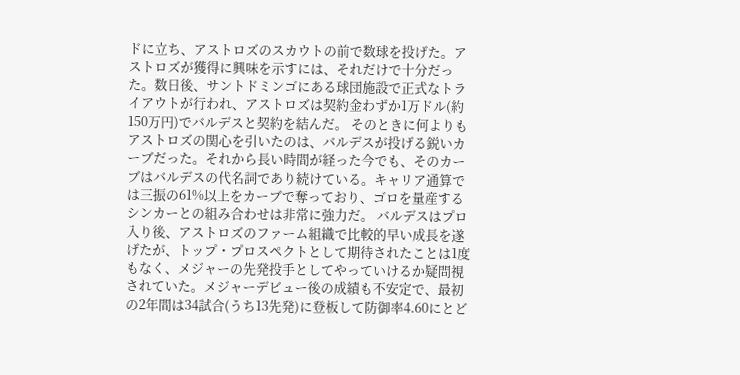ドに立ち、アストロズのスカウトの前で数球を投げた。アストロズが獲得に興味を示すには、それだけで十分だった。数日後、サントドミンゴにある球団施設で正式なトライアウトが行われ、アストロズは契約金わずか1万ドル(約150万円)でバルデスと契約を結んだ。 そのときに何よりもアストロズの関心を引いたのは、バルデスが投げる鋭いカーブだった。それから長い時間が経った今でも、そのカーブはバルデスの代名詞であり続けている。キャリア通算では三振の61%以上をカーブで奪っており、ゴロを量産するシンカーとの組み合わせは非常に強力だ。 バルデスはプロ入り後、アストロズのファーム組織で比較的早い成長を遂げたが、トップ・プロスペクトとして期待されたことは1度もなく、メジャーの先発投手としてやっていけるか疑問視されていた。メジャーデビュー後の成績も不安定で、最初の2年間は34試合(うち13先発)に登板して防御率4.60にとど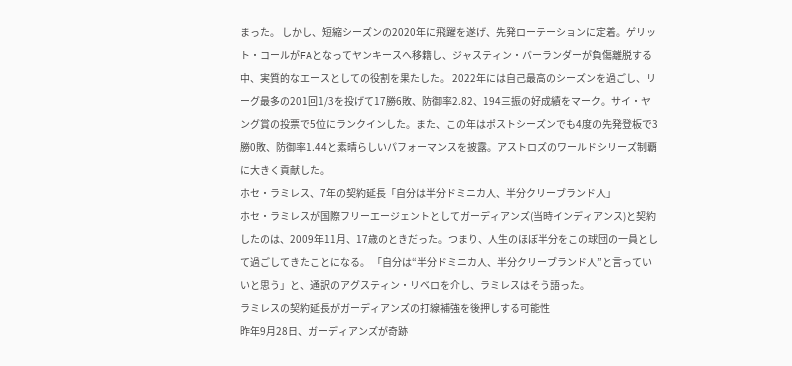まった。 しかし、短縮シーズンの2020年に飛躍を遂げ、先発ローテーションに定着。ゲリット・コールがFAとなってヤンキースへ移籍し、ジャスティン・バーランダーが負傷離脱する中、実質的なエースとしての役割を果たした。 2022年には自己最高のシーズンを過ごし、リーグ最多の201回1/3を投げて17勝6敗、防御率2.82、194三振の好成績をマーク。サイ・ヤング賞の投票で5位にランクインした。また、この年はポストシーズンでも4度の先発登板で3勝0敗、防御率1.44と素晴らしいパフォーマンスを披露。アストロズのワールドシリーズ制覇に大きく貢献した。
ホセ・ラミレス、7年の契約延長「自分は半分ドミニカ人、半分クリーブランド人」
ホセ・ラミレスが国際フリーエージェントとしてガーディアンズ(当時インディアンス)と契約したのは、2009年11月、17歳のときだった。つまり、人生のほぼ半分をこの球団の一員として過ごしてきたことになる。 「自分は“半分ドミニカ人、半分クリーブランド人”と言っていいと思う」と、通訳のアグスティン・リベロを介し、ラミレスはそう語った。
ラミレスの契約延長がガーディアンズの打線補強を後押しする可能性
昨年9月28日、ガーディアンズが奇跡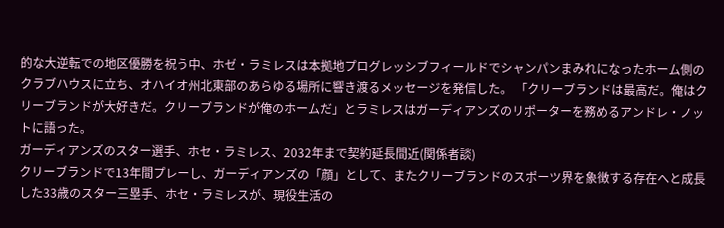的な大逆転での地区優勝を祝う中、ホゼ・ラミレスは本拠地プログレッシブフィールドでシャンパンまみれになったホーム側のクラブハウスに立ち、オハイオ州北東部のあらゆる場所に響き渡るメッセージを発信した。 「クリーブランドは最高だ。俺はクリーブランドが大好きだ。クリーブランドが俺のホームだ」とラミレスはガーディアンズのリポーターを務めるアンドレ・ノットに語った。
ガーディアンズのスター選手、ホセ・ラミレス、2032年まで契約延長間近(関係者談)
クリーブランドで13年間プレーし、ガーディアンズの「顔」として、またクリーブランドのスポーツ界を象徴する存在へと成長した33歳のスター三塁手、ホセ・ラミレスが、現役生活の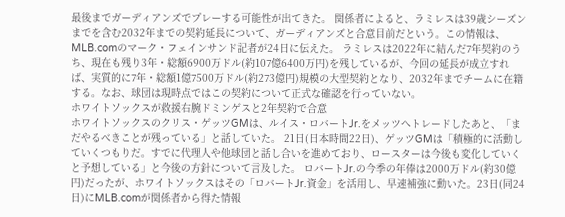最後までガーディアンズでプレーする可能性が出てきた。 関係者によると、ラミレスは39歳シーズンまでを含む2032年までの契約延長について、ガーディアンズと合意目前だという。この情報は、MLB.comのマーク・フェインサンド記者が24日に伝えた。 ラミレスは2022年に結んだ7年契約のうち、現在も残り3年・総額6900万ドル(約107億6400万円)を残しているが、今回の延長が成立すれば、実質的に7年・総額1億7500万ドル(約273億円)規模の大型契約となり、2032年までチームに在籍する。なお、球団は現時点ではこの契約について正式な確認を行っていない。
ホワイトソックスが救援右腕ドミンゲスと2年契約で合意
ホワイトソックスのクリス・ゲッツGMは、ルイス・ロバートJr.をメッツへトレードしたあと、「まだやるべきことが残っている」と話していた。 21日(日本時間22日)、ゲッツGMは「積極的に活動していくつもりだ。すでに代理人や他球団と話し合いを進めており、ロースターは今後も変化していくと予想している」と今後の方針について言及した。 ロバートJr.の今季の年俸は2000万ドル(約30億円)だったが、ホワイトソックスはその「ロバートJr.資金」を活用し、早速補強に動いた。23日(同24日)にMLB.comが関係者から得た情報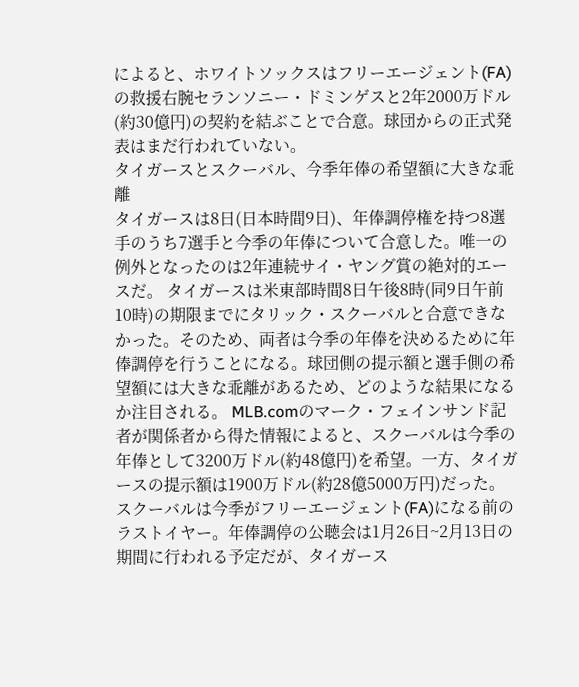によると、ホワイトソックスはフリーエージェント(FA)の救援右腕セランソニー・ドミンゲスと2年2000万ドル(約30億円)の契約を結ぶことで合意。球団からの正式発表はまだ行われていない。
タイガースとスクーバル、今季年俸の希望額に大きな乖離
タイガースは8日(日本時間9日)、年俸調停権を持つ8選手のうち7選手と今季の年俸について合意した。唯一の例外となったのは2年連続サイ・ヤング賞の絶対的エースだ。 タイガースは米東部時間8日午後8時(同9日午前10時)の期限までにタリック・スクーバルと合意できなかった。そのため、両者は今季の年俸を決めるために年俸調停を行うことになる。球団側の提示額と選手側の希望額には大きな乖離があるため、どのような結果になるか注目される。 MLB.comのマーク・フェインサンド記者が関係者から得た情報によると、スクーバルは今季の年俸として3200万ドル(約48億円)を希望。一方、タイガースの提示額は1900万ドル(約28億5000万円)だった。 スクーバルは今季がフリーエージェント(FA)になる前のラストイヤー。年俸調停の公聴会は1月26日~2月13日の期間に行われる予定だが、タイガース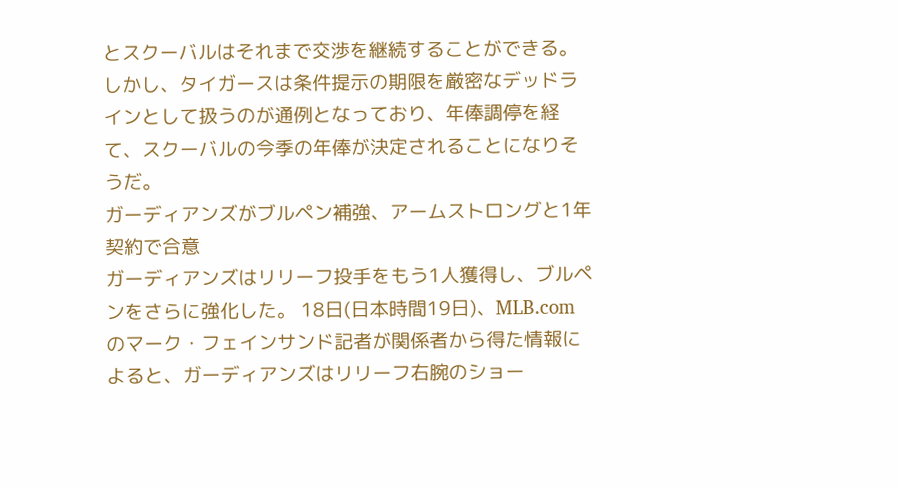とスクーバルはそれまで交渉を継続することができる。しかし、タイガースは条件提示の期限を厳密なデッドラインとして扱うのが通例となっており、年俸調停を経て、スクーバルの今季の年俸が決定されることになりそうだ。
ガーディアンズがブルペン補強、アームストロングと1年契約で合意
ガーディアンズはリリーフ投手をもう1人獲得し、ブルペンをさらに強化した。 18日(日本時間19日)、MLB.comのマーク・フェインサンド記者が関係者から得た情報によると、ガーディアンズはリリーフ右腕のショー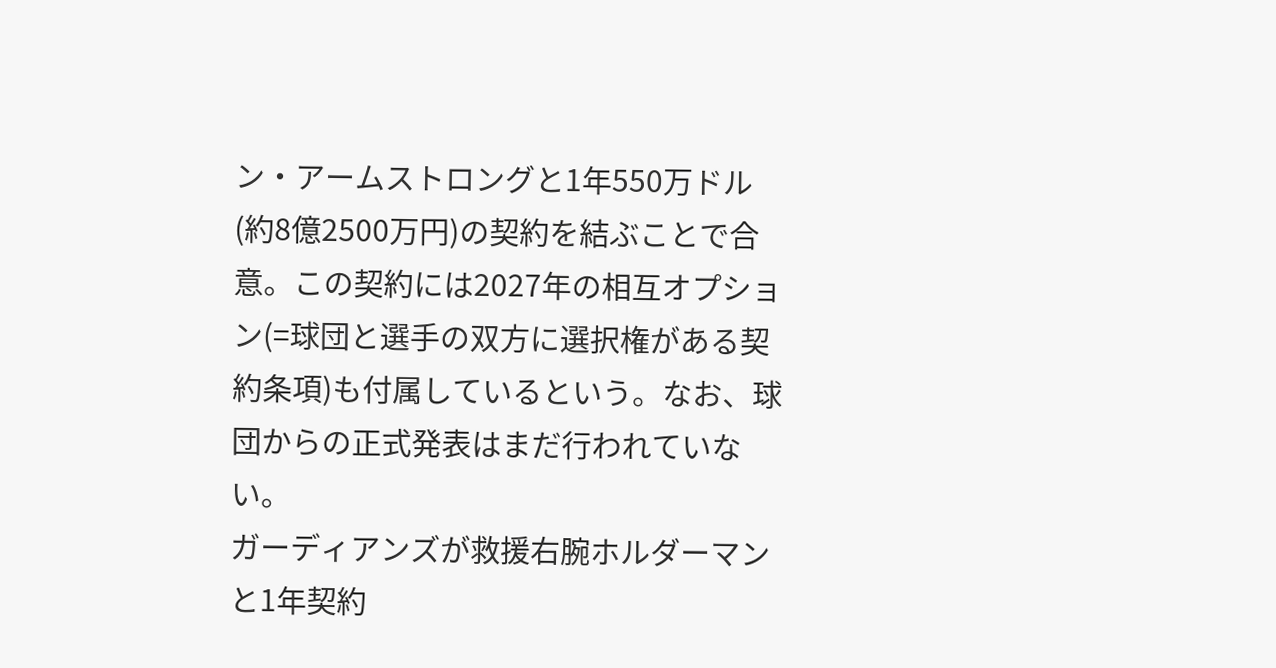ン・アームストロングと1年550万ドル(約8億2500万円)の契約を結ぶことで合意。この契約には2027年の相互オプション(=球団と選手の双方に選択権がある契約条項)も付属しているという。なお、球団からの正式発表はまだ行われていない。
ガーディアンズが救援右腕ホルダーマンと1年契約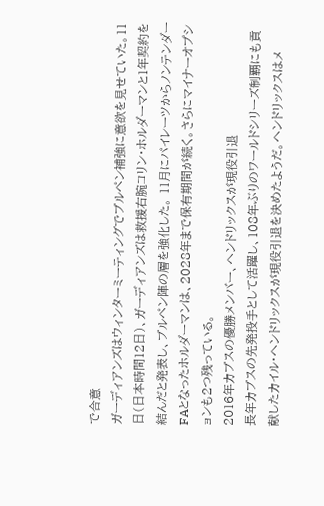で合意
ガーディアンズはウィンターミーティングでブルペン補強に意欲を見せていた。11日(日本時間12日)、ガーディアンズは救援右腕コリン・ホルダーマンと1年契約を結んだと発表し、ブルペン陣の層を強化した。 11月にパイレーツからノンテンダーFAとなったホルダーマンは、2028年まで保有期間が続く。さらにマイナーオプションも2つ残っている。
2016年カブスの優勝メンバー、ヘンドリックスが現役引退
長年カブスの先発投手として活躍し、108年ぶりのワールドシリーズ制覇にも貢献したカイル・ヘンドリックスが現役引退を決めたようだ。ヘンドリックスはメ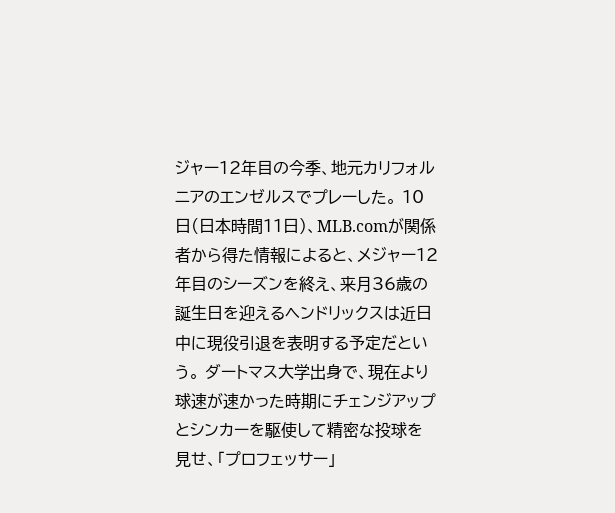ジャー12年目の今季、地元カリフォルニアのエンゼルスでプレーした。 10日(日本時間11日)、MLB.comが関係者から得た情報によると、メジャー12年目のシーズンを終え、来月36歳の誕生日を迎えるヘンドリックスは近日中に現役引退を表明する予定だという。 ダートマス大学出身で、現在より球速が速かった時期にチェンジアップとシンカーを駆使して精密な投球を見せ、「プロフェッサー」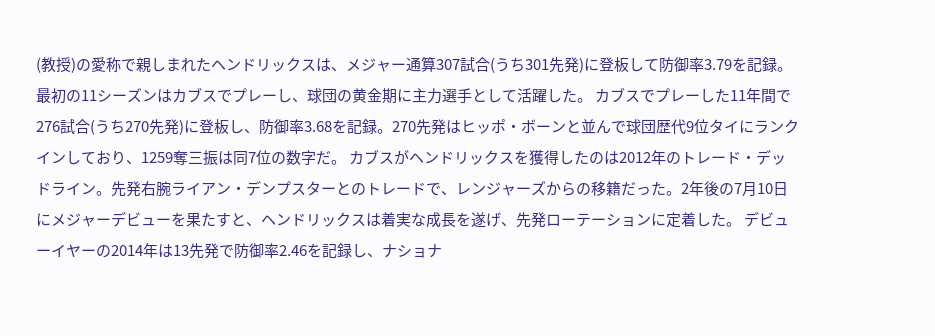(教授)の愛称で親しまれたヘンドリックスは、メジャー通算307試合(うち301先発)に登板して防御率3.79を記録。最初の11シーズンはカブスでプレーし、球団の黄金期に主力選手として活躍した。 カブスでプレーした11年間で276試合(うち270先発)に登板し、防御率3.68を記録。270先発はヒッポ・ボーンと並んで球団歴代9位タイにランクインしており、1259奪三振は同7位の数字だ。 カブスがヘンドリックスを獲得したのは2012年のトレード・デッドライン。先発右腕ライアン・デンプスターとのトレードで、レンジャーズからの移籍だった。2年後の7月10日にメジャーデビューを果たすと、ヘンドリックスは着実な成長を遂げ、先発ローテーションに定着した。 デビューイヤーの2014年は13先発で防御率2.46を記録し、ナショナ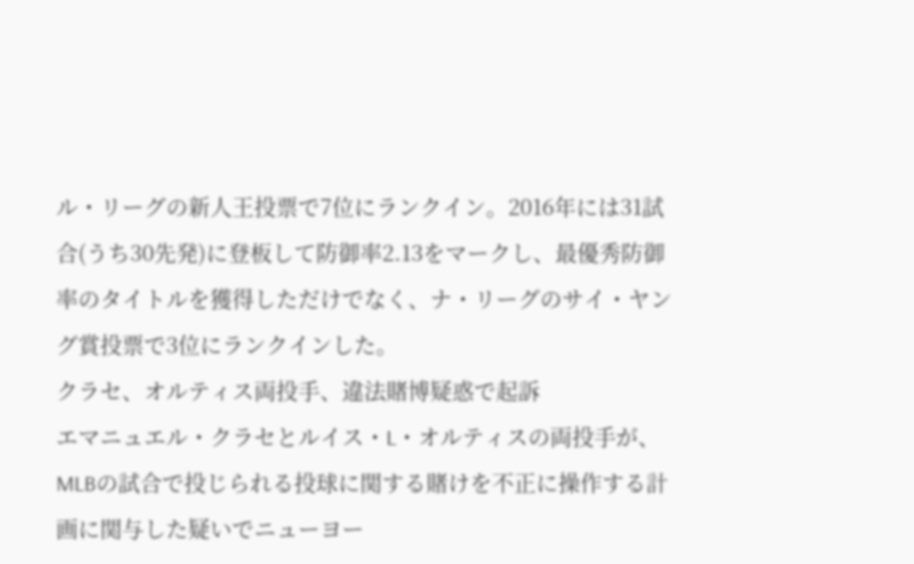ル・リーグの新人王投票で7位にランクイン。2016年には31試合(うち30先発)に登板して防御率2.13をマークし、最優秀防御率のタイトルを獲得しただけでなく、ナ・リーグのサイ・ヤング賞投票で3位にランクインした。
クラセ、オルティス両投手、違法賭博疑惑で起訴
エマニュエル・クラセとルイス・L・オルティスの両投手が、MLBの試合で投じられる投球に関する賭けを不正に操作する計画に関与した疑いでニューヨー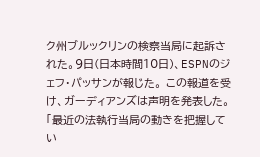ク州ブルックリンの検察当局に起訴された。9日(日本時間10日)、ESPNのジェフ・パッサンが報じた。 この報道を受け、ガーディアンズは声明を発表した。 「最近の法執行当局の動きを把握してい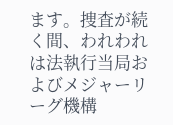ます。捜査が続く間、われわれは法執行当局およびメジャーリーグ機構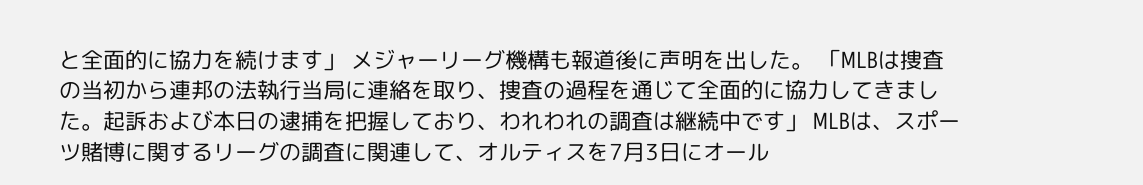と全面的に協力を続けます」 メジャーリーグ機構も報道後に声明を出した。 「MLBは捜査の当初から連邦の法執行当局に連絡を取り、捜査の過程を通じて全面的に協力してきました。起訴および本日の逮捕を把握しており、われわれの調査は継続中です」 MLBは、スポーツ賭博に関するリーグの調査に関連して、オルティスを7月3日にオール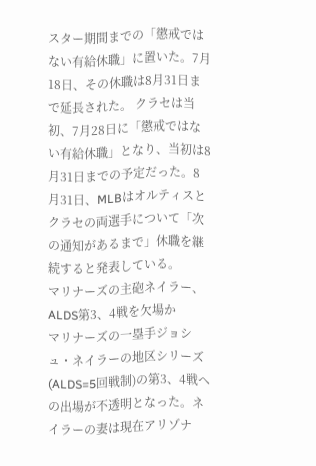スター期間までの「懲戒ではない有給休職」に置いた。7月18日、その休職は8月31日まで延長された。 クラセは当初、7月28日に「懲戒ではない有給休職」となり、当初は8月31日までの予定だった。8月31日、MLBはオルティスとクラセの両選手について「次の通知があるまで」休職を継続すると発表している。
マリナーズの主砲ネイラー、ALDS第3、4戦を欠場か
マリナーズの一塁手ジョシュ・ネイラーの地区シリーズ(ALDS=5回戦制)の第3、4戦への出場が不透明となった。ネイラーの妻は現在アリゾナ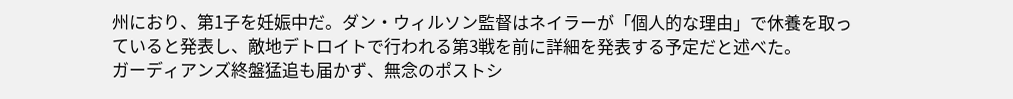州におり、第1子を妊娠中だ。ダン・ウィルソン監督はネイラーが「個人的な理由」で休養を取っていると発表し、敵地デトロイトで行われる第3戦を前に詳細を発表する予定だと述べた。
ガーディアンズ終盤猛追も届かず、無念のポストシ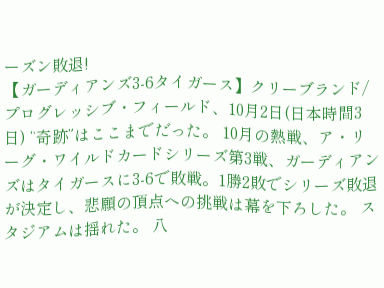ーズン敗退!
【ガーディアンズ3-6タイガース】クリーブランド/プログレッシブ・フィールド、10月2日(日本時間3日) “奇跡”はここまでだった。 10月の熱戦、ア・リーグ・ワイルドカードシリーズ第3戦、ガーディアンズはタイガースに3-6で敗戦。1勝2敗でシリーズ敗退が決定し、悲願の頂点への挑戦は幕を下ろした。 スタジアムは揺れた。 八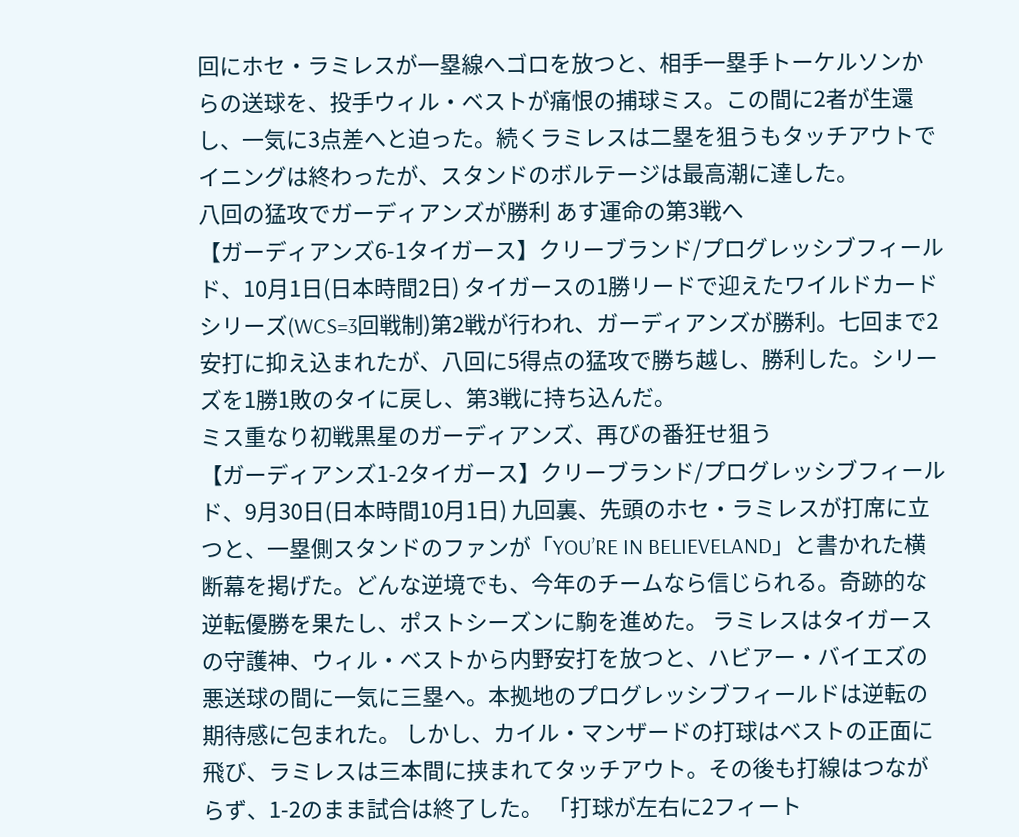回にホセ・ラミレスが一塁線へゴロを放つと、相手一塁手トーケルソンからの送球を、投手ウィル・ベストが痛恨の捕球ミス。この間に2者が生還し、一気に3点差へと迫った。続くラミレスは二塁を狙うもタッチアウトでイニングは終わったが、スタンドのボルテージは最高潮に達した。
八回の猛攻でガーディアンズが勝利 あす運命の第3戦へ
【ガーディアンズ6-1タイガース】クリーブランド/プログレッシブフィールド、10月1日(日本時間2日) タイガースの1勝リードで迎えたワイルドカードシリーズ(WCS=3回戦制)第2戦が行われ、ガーディアンズが勝利。七回まで2安打に抑え込まれたが、八回に5得点の猛攻で勝ち越し、勝利した。シリーズを1勝1敗のタイに戻し、第3戦に持ち込んだ。
ミス重なり初戦黒星のガーディアンズ、再びの番狂せ狙う
【ガーディアンズ1-2タイガース】クリーブランド/プログレッシブフィールド、9月30日(日本時間10月1日) 九回裏、先頭のホセ・ラミレスが打席に立つと、一塁側スタンドのファンが「YOU’RE IN BELIEVELAND」と書かれた横断幕を掲げた。どんな逆境でも、今年のチームなら信じられる。奇跡的な逆転優勝を果たし、ポストシーズンに駒を進めた。 ラミレスはタイガースの守護神、ウィル・ベストから内野安打を放つと、ハビアー・バイエズの悪送球の間に一気に三塁へ。本拠地のプログレッシブフィールドは逆転の期待感に包まれた。 しかし、カイル・マンザードの打球はベストの正面に飛び、ラミレスは三本間に挟まれてタッチアウト。その後も打線はつながらず、1-2のまま試合は終了した。 「打球が左右に2フィート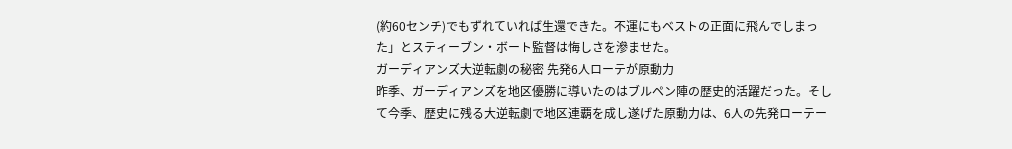(約60センチ)でもずれていれば生還できた。不運にもベストの正面に飛んでしまった」とスティーブン・ボート監督は悔しさを滲ませた。
ガーディアンズ大逆転劇の秘密 先発6人ローテが原動力
昨季、ガーディアンズを地区優勝に導いたのはブルペン陣の歴史的活躍だった。そして今季、歴史に残る大逆転劇で地区連覇を成し遂げた原動力は、6人の先発ローテー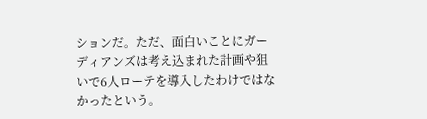ションだ。ただ、面白いことにガーディアンズは考え込まれた計画や狙いで6人ローテを導入したわけではなかったという。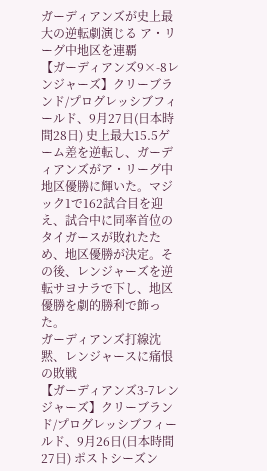ガーディアンズが史上最大の逆転劇演じる ア・リーグ中地区を連覇
【ガーディアンズ9×-8レンジャーズ】クリーブランド/プログレッシブフィールド、9月27日(日本時間28日) 史上最大15.5ゲーム差を逆転し、ガーディアンズがア・リーグ中地区優勝に輝いた。マジック1で162試合目を迎え、試合中に同率首位のタイガースが敗れたため、地区優勝が決定。その後、レンジャーズを逆転サヨナラで下し、地区優勝を劇的勝利で飾った。
ガーディアンズ打線沈黙、レンジャースに痛恨の敗戦
【ガーディアンズ3-7レンジャーズ】クリーブランド/プログレッシブフィールド、9月26日(日本時間27日) ポストシーズン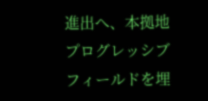進出へ、本拠地プログレッシブフィールドを埋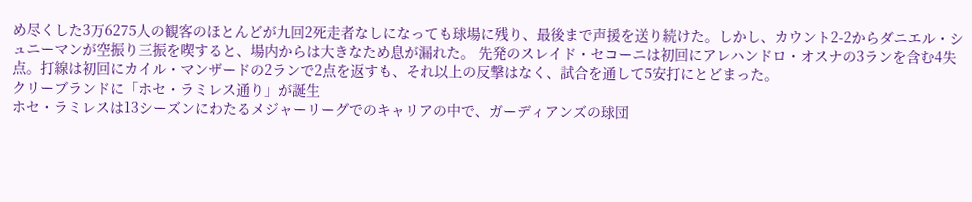め尽くした3万6275人の観客のほとんどが九回2死走者なしになっても球場に残り、最後まで声援を送り続けた。しかし、カウント2-2からダニエル・シュニーマンが空振り三振を喫すると、場内からは大きなため息が漏れた。 先発のスレイド・セコーニは初回にアレハンドロ・オスナの3ランを含む4失点。打線は初回にカイル・マンザードの2ランで2点を返すも、それ以上の反撃はなく、試合を通して5安打にとどまった。
クリーブランドに「ホセ・ラミレス通り」が誕生
ホセ・ラミレスは13シーズンにわたるメジャーリーグでのキャリアの中で、ガーディアンズの球団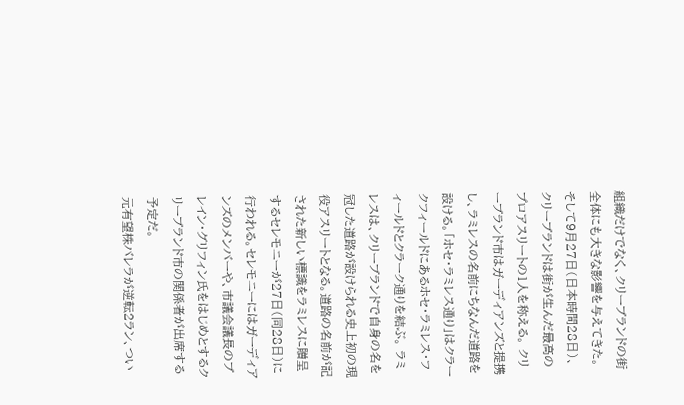組織だけでなく、クリーブランドの街全体にも大きな影響を与えてきた。そして9月27日(日本時間28日)、クリーブランドは街が生んだ最高のプロアスリートの1人を称える。 クリーブランド市はガーディアンズと提携し、ラミレスの名前にちなんだ道路を設ける。「ホセ・ラミレス通り」はクラークフィールドにあるホセ・ラミレス・フィールドとクラーク通りを結ぶ。 ラミレスは、クリーブランドで自身の名を冠した道路が設けられる史上初の現役アスリートとなる。道路の名前が記された新しい標識をラミレスに贈呈するセレモニーが27日(同28日)に行われる。セレモニーにはガーディアンズのメンバーや、市議会議長のブレイン・グリフィン氏をはじめとするクリーブランド市の関係者が出席する予定だ。
元有望株バレラが逆転2ラン、つい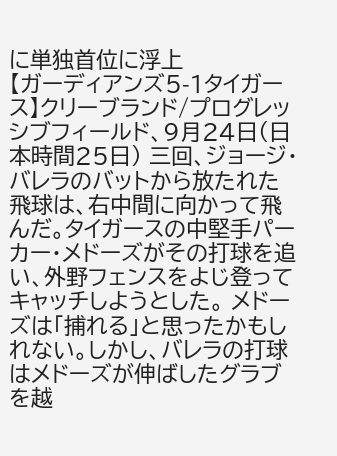に単独首位に浮上
【ガーディアンズ5-1タイガース】クリーブランド/プログレッシブフィールド、9月24日(日本時間25日) 三回、ジョージ・バレラのバットから放たれた飛球は、右中間に向かって飛んだ。タイガースの中堅手パーカー・メドーズがその打球を追い、外野フェンスをよじ登ってキャッチしようとした。 メドーズは「捕れる」と思ったかもしれない。しかし、バレラの打球はメドーズが伸ばしたグラブを越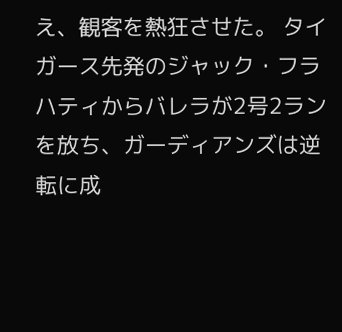え、観客を熱狂させた。 タイガース先発のジャック・フラハティからバレラが2号2ランを放ち、ガーディアンズは逆転に成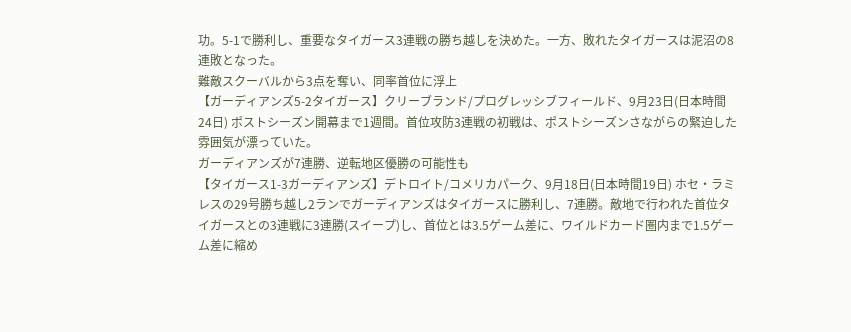功。5-1で勝利し、重要なタイガース3連戦の勝ち越しを決めた。一方、敗れたタイガースは泥沼の8連敗となった。
難敵スクーバルから3点を奪い、同率首位に浮上
【ガーディアンズ5-2タイガース】クリーブランド/プログレッシブフィールド、9月23日(日本時間24日) ポストシーズン開幕まで1週間。首位攻防3連戦の初戦は、ポストシーズンさながらの緊迫した雰囲気が漂っていた。
ガーディアンズが7連勝、逆転地区優勝の可能性も
【タイガース1-3ガーディアンズ】デトロイト/コメリカパーク、9月18日(日本時間19日) ホセ・ラミレスの29号勝ち越し2ランでガーディアンズはタイガースに勝利し、7連勝。敵地で行われた首位タイガースとの3連戦に3連勝(スイープ)し、首位とは3.5ゲーム差に、ワイルドカード圏内まで1.5ゲーム差に縮め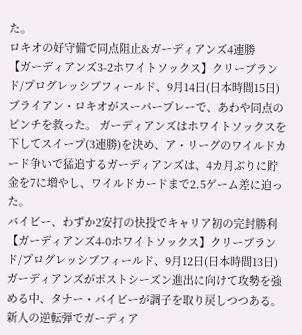た。
ロキオの好守備で同点阻止&ガーディアンズ4連勝
【ガーディアンズ3-2ホワイトソックス】クリーブランド/プログレッシブフィールド、9月14日(日本時間15日) ブライアン・ロキオがスーパープレーで、あわや同点のピンチを救った。 ガーディアンズはホワイトソックスを下してスイープ(3連勝)を決め、ア・リーグのワイルドカード争いで猛追するガーディアンズは、4カ月ぶりに貯金を7に増やし、ワイルドカードまで2.5ゲーム差に迫った。
バイビー、わずか2安打の快投でキャリア初の完封勝利
【ガーディアンズ4-0ホワイトソックス】クリーブランド/プログレッシブフィールド、9月12日(日本時間13日) ガーディアンズがポストシーズン進出に向けて攻勢を強める中、タナー・バイビーが調子を取り戻しつつある。
新人の逆転弾でガーディア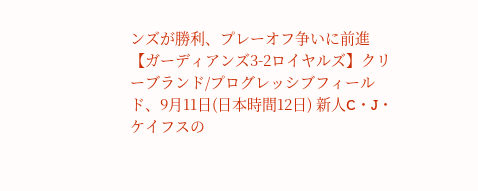ンズが勝利、プレーオフ争いに前進
【ガーディアンズ3-2ロイヤルズ】クリーブランド/プログレッシブフィールド、9月11日(日本時間12日) 新人C・J・ケイフスの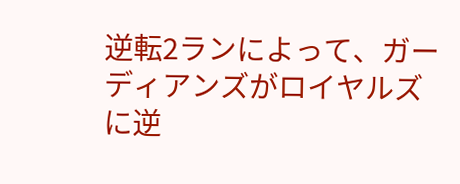逆転2ランによって、ガーディアンズがロイヤルズに逆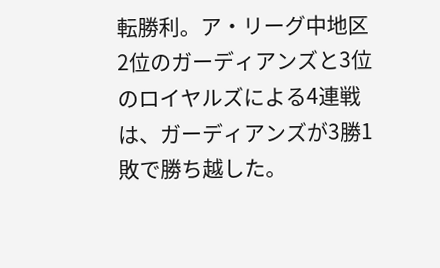転勝利。ア・リーグ中地区2位のガーディアンズと3位のロイヤルズによる4連戦は、ガーディアンズが3勝1敗で勝ち越した。